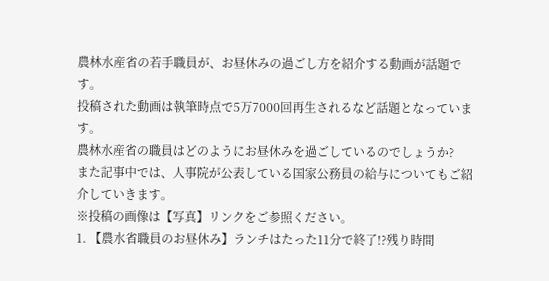農林水産省の若手職員が、お昼休みの過ごし方を紹介する動画が話題です。
投稿された動画は執筆時点で5万7000回再生されるなど話題となっています。
農林水産省の職員はどのようにお昼休みを過ごしているのでしょうか?
また記事中では、人事院が公表している国家公務員の給与についてもご紹介していきます。
※投稿の画像は【写真】リンクをご参照ください。
1. 【農水省職員のお昼休み】ランチはたった11分で終了!?残り時間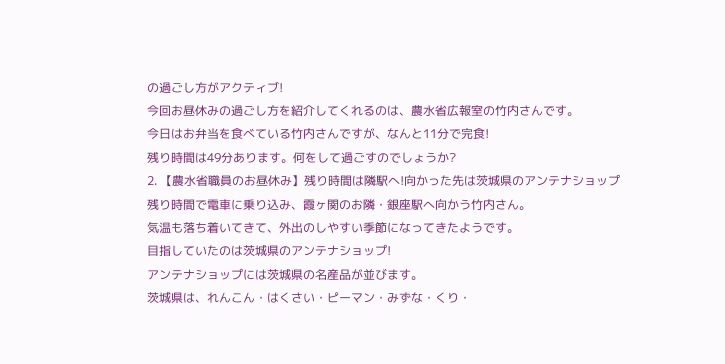の過ごし方がアクティブ!
今回お昼休みの過ごし方を紹介してくれるのは、農水省広報室の竹内さんです。
今日はお弁当を食べている竹内さんですが、なんと11分で完食!
残り時間は49分あります。何をして過ごすのでしょうか?
2. 【農水省職員のお昼休み】残り時間は隣駅へ!向かった先は茨城県のアンテナショップ
残り時間で電車に乗り込み、霞ヶ関のお隣・銀座駅へ向かう竹内さん。
気温も落ち着いてきて、外出のしやすい季節になってきたようです。
目指していたのは茨城県のアンテナショップ!
アンテナショップには茨城県の名産品が並びます。
茨城県は、れんこん・はくさい・ピーマン・みずな・くり・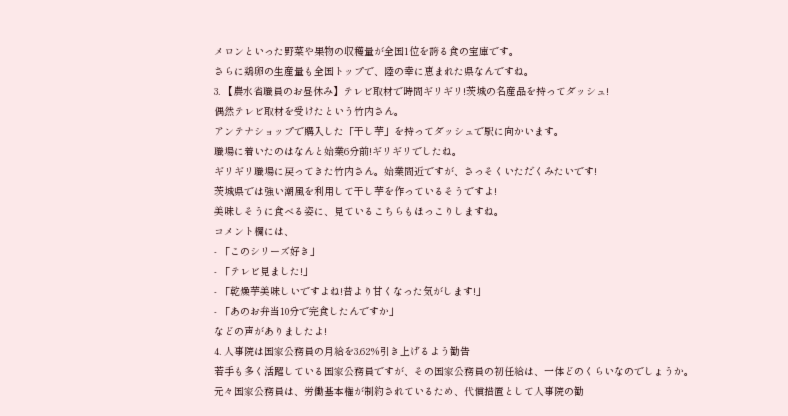メロンといった野菜や果物の収穫量が全国1位を誇る食の宝庫です。
さらに鶏卵の生産量も全国トップで、陸の幸に恵まれた県なんですね。
3. 【農水省職員のお昼休み】テレビ取材で時間ギリギリ!茨城の名産品を持ってダッシュ!
偶然テレビ取材を受けたという竹内さん。
アンテナショップで購入した「干し芋」を持ってダッシュで駅に向かいます。
職場に着いたのはなんと始業6分前!ギリギリでしたね。
ギリギリ職場に戻ってきた竹内さん。始業間近ですが、さっそくいただくみたいです!
茨城県では強い潮風を利用して干し芋を作っているそうですよ!
美味しそうに食べる姿に、見ているこちらもほっこりしますね。
コメント欄には、
- 「このシリーズ好き」
- 「テレビ見ました!」
- 「乾燥芋美味しいですよね!昔より甘くなった気がします!」
- 「あのお弁当10分で完食したんですか」
などの声がありましたよ!
4. 人事院は国家公務員の月給を3.62%引き上げるよう勧告
若手も多く活躍している国家公務員ですが、その国家公務員の初任給は、一体どのくらいなのでしょうか。
元々国家公務員は、労働基本権が制約されているため、代償措置として人事院の勧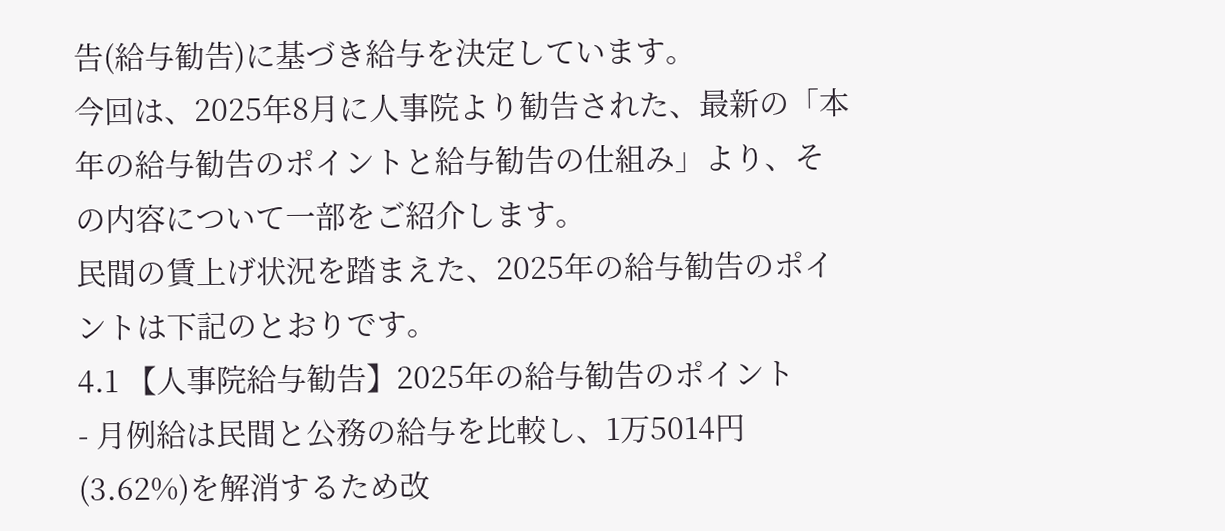告(給与勧告)に基づき給与を決定しています。
今回は、2025年8月に人事院より勧告された、最新の「本年の給与勧告のポイントと給与勧告の仕組み」より、その内容について一部をご紹介します。
民間の賃上げ状況を踏まえた、2025年の給与勧告のポイントは下記のとおりです。
4.1 【人事院給与勧告】2025年の給与勧告のポイント
- 月例給は民間と公務の給与を比較し、1万5014円(3.62%)を解消するため改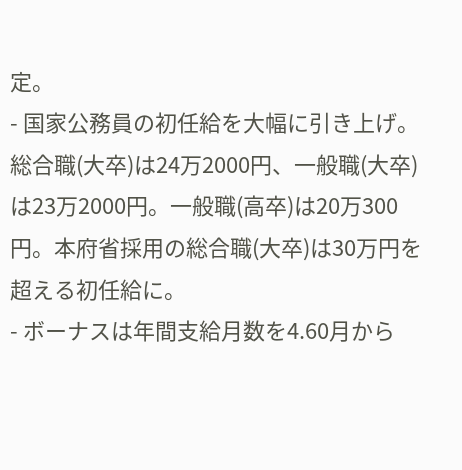定。
- 国家公務員の初任給を大幅に引き上げ。総合職(大卒)は24万2000円、一般職(大卒)は23万2000円。一般職(高卒)は20万300円。本府省採用の総合職(大卒)は30万円を超える初任給に。
- ボーナスは年間支給月数を4.60月から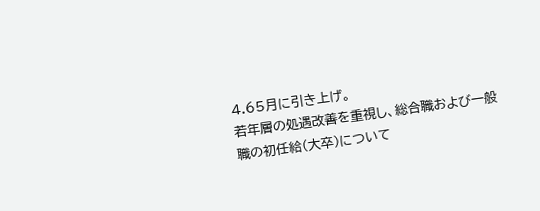4.65月に引き上げ。
若年層の処遇改善を重視し、総合職および一般職の初任給(大卒)について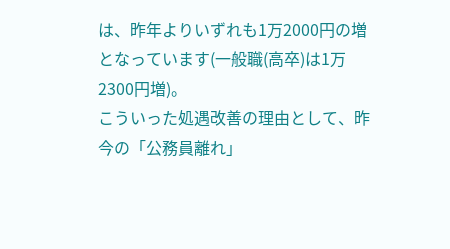は、昨年よりいずれも1万2000円の増となっています(一般職(高卒)は1万2300円増)。
こういった処遇改善の理由として、昨今の「公務員離れ」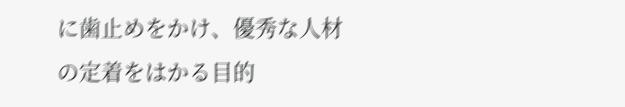に歯止めをかけ、優秀な人材の定着をはかる目的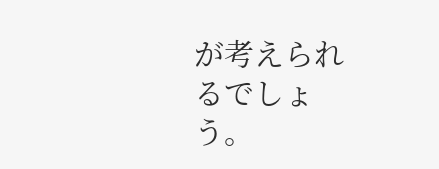が考えられるでしょう。